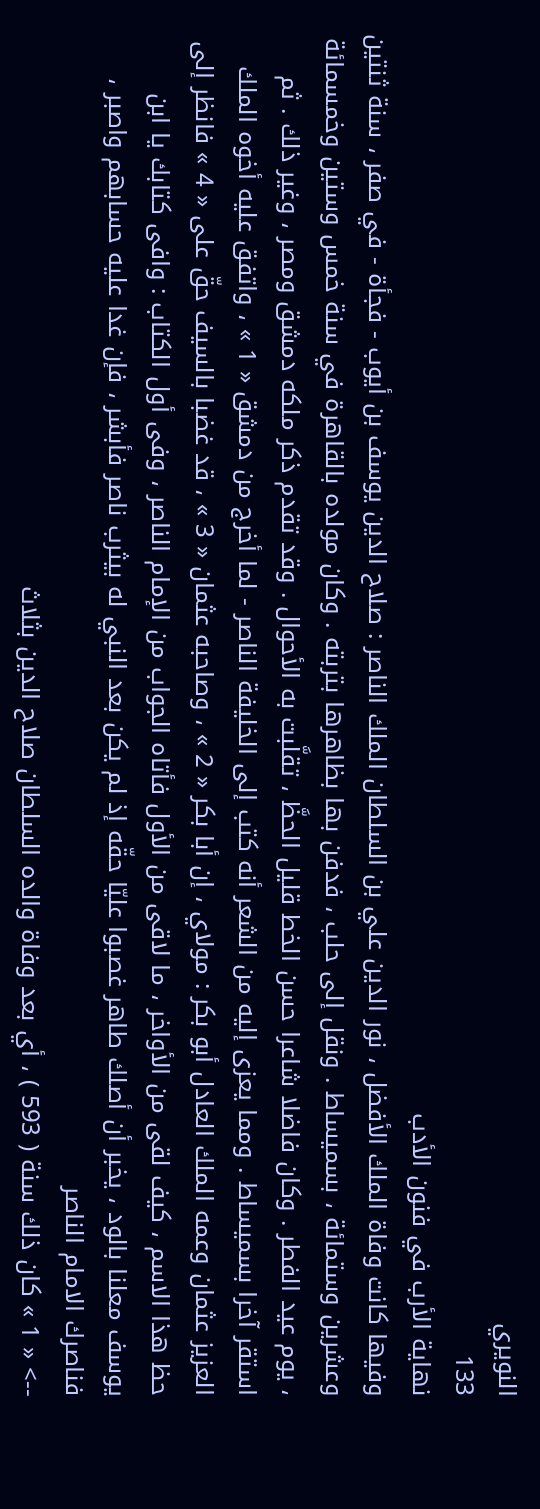النويري
133
نهاية الأرب في فنون الأدب
وفيها كانت وفاة الملك الأفضل ، نور الدين علي بن السلطان الملك الناصر : صلاح الدين يوسف بن أيوب - فجأة - في صفر ، سنة ثنتين وعشرين وستمائة ، بسميساط . ونقل إلى حلب ، فدفن بها بظاهرها بتربته . وكان مولده بالقاهرة في سنة خمس وستين وخمسمائة ، يوم عيد الفطر . وكان فاضلا شاعرا حسن الخط قليل الحظَّ ، تقلَّبت به الأحوال . وقد تقدم ذكر ملكه دمشق ومصر ، وغير ذلك . ثم استقر آخرا بسميساط . ومما يعزى إليه من الشعر أنه كتب إلى الخليفة الناصر - لما أخرج من دمشق « 1 » ، واتفق عليه أخوه الملك العزيز عثمان وعمه الملك العادل أبو بكر : مولاي ، إن أبا بكر « 2 » ، وصاحبه عثمان « 3 » ، قد غضبا بالسيف حقّ على « 4 » فانظر إلى حظ هذا الاسم ، كيف لقى من الأواخر ، ما لاقى من الأول فأتاه الجواب من الإمام الناصر ، وفى أول الكتاب : وافى كتابك يا ابن يوسف معلنا بالود ، يخبر أن أصلك طاهر غصبوا عليّا حقّه إذ لم يكن بعد النبي له بيثرب ناصر فأبشر ، فإن غدا عليه حسابهم واصبر ، فناصرك الامام الناصر
--> « 1 » كان ذلك سنة ( 593 ) ، أي بعد وفاة والده السلطان صلاح الدين بثلاث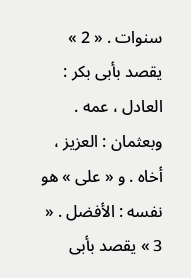سنوات . « 2 » يقصد بأبى بكر : العادل ، عمه . وبعثمان : العزيز ، أخاه . و « على » هو نفسه : الأفضل . « 3 » يقصد بأبى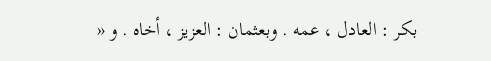بكر : العادل ، عمه . وبعثمان : العزيز ، أخاه . و «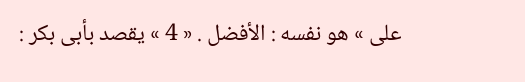على » هو نفسه : الأفضل . « 4 » يقصد بأبى بكر :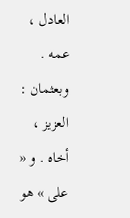العادل ، عمه . وبعثمان : العزيز ، أخاه . و « على » هو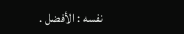نفسه : الأفضل .